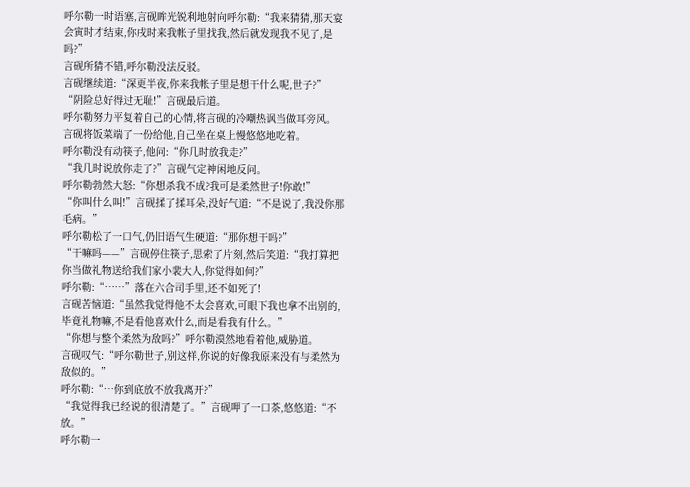呼尔勒一时语塞,言砚眸光锐利地射向呼尔勒:“我来猜猜,那天宴会寅时才结束,你戌时来我帐子里找我,然后就发现我不见了,是吗?”
言砚所猜不错,呼尔勒没法反驳。
言砚继续道:“深更半夜,你来我帐子里是想干什么呢,世子?”
“阴险总好得过无耻!”言砚最后道。
呼尔勒努力平复着自己的心情,将言砚的冷嘲热讽当做耳旁风。
言砚将饭菜端了一份给他,自己坐在桌上慢悠悠地吃着。
呼尔勒没有动筷子,他问:“你几时放我走?”
“我几时说放你走了?”言砚气定神闲地反问。
呼尔勒勃然大怒:“你想杀我不成?我可是柔然世子!你敢!”
“你叫什么叫!”言砚揉了揉耳朵,没好气道:“不是说了,我没你那毛病。”
呼尔勒松了一口气,仍旧语气生硬道:“那你想干吗?”
“干嘛吗——”言砚停住筷子,思索了片刻,然后笑道:“我打算把你当做礼物送给我们家小裴大人,你觉得如何?”
呼尔勒:“……”落在六合司手里,还不如死了!
言砚苦恼道:“虽然我觉得他不太会喜欢,可眼下我也拿不出别的,毕竟礼物嘛,不是看他喜欢什么,而是看我有什么。”
“你想与整个柔然为敌吗?”呼尔勒漠然地看着他,威胁道。
言砚叹气:“呼尔勒世子,别这样,你说的好像我原来没有与柔然为敌似的。”
呼尔勒:“…你到底放不放我离开?”
“我觉得我已经说的很清楚了。”言砚呷了一口茶,悠悠道:“不放。”
呼尔勒一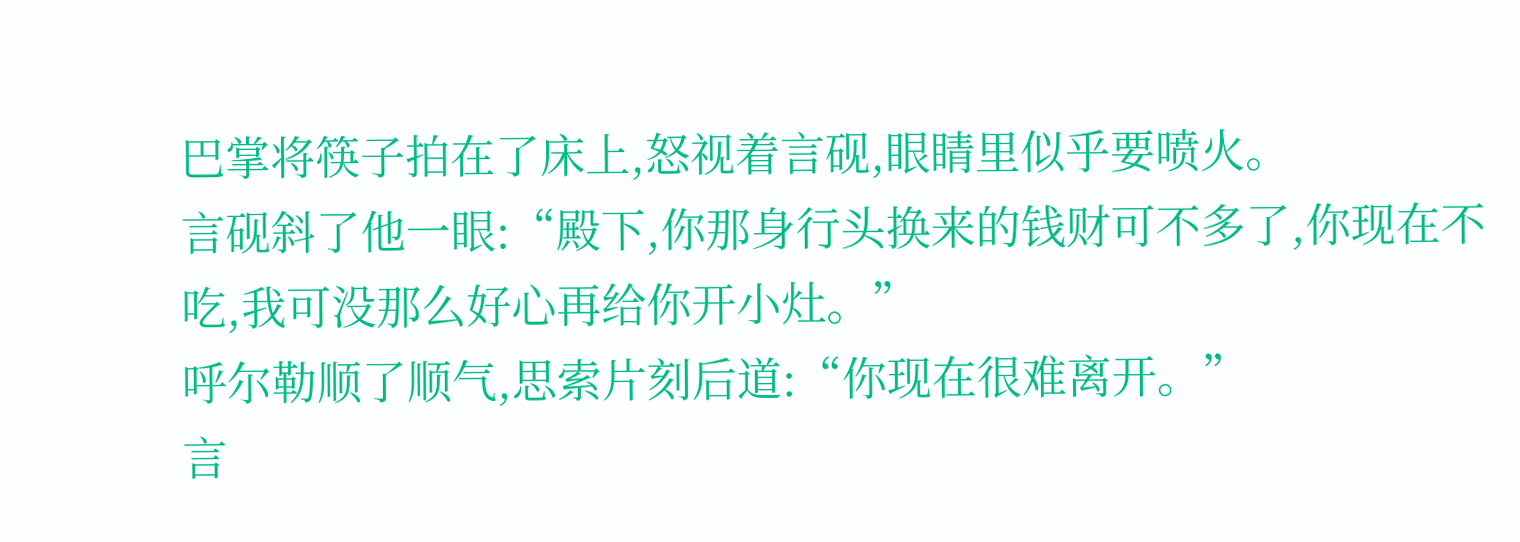巴掌将筷子拍在了床上,怒视着言砚,眼睛里似乎要喷火。
言砚斜了他一眼:“殿下,你那身行头换来的钱财可不多了,你现在不吃,我可没那么好心再给你开小灶。”
呼尔勒顺了顺气,思索片刻后道:“你现在很难离开。”
言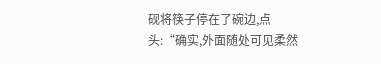砚将筷子停在了碗边,点头:“确实,外面随处可见柔然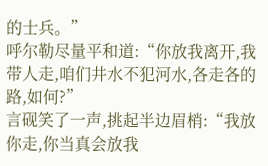的士兵。”
呼尔勒尽量平和道:“你放我离开,我带人走,咱们井水不犯河水,各走各的路,如何?”
言砚笑了一声,挑起半边眉梢:“我放你走,你当真会放我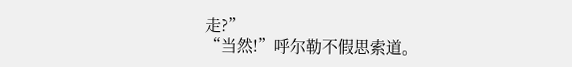走?”
“当然!”呼尔勒不假思索道。